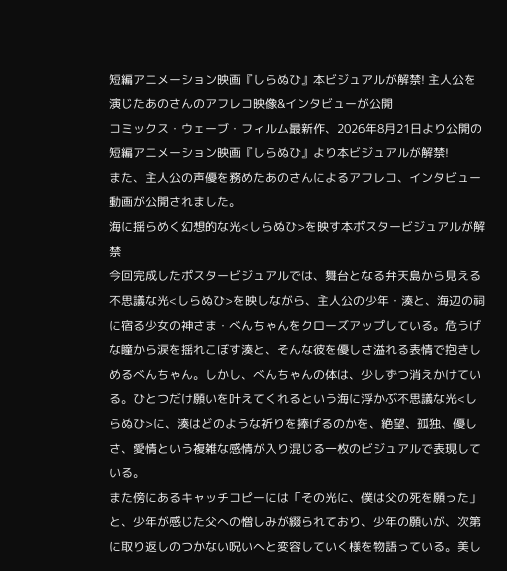短編アニメーション映画『しらぬひ』本ビジュアルが解禁! 主人公を演じたあのさんのアフレコ映像&インタビューが公開
コミックス・ウェーブ・フィルム最新作、2026年8月21日より公開の短編アニメーション映画『しらぬひ』より本ビジュアルが解禁!
また、主人公の声優を務めたあのさんによるアフレコ、インタビュー動画が公開されました。
海に揺らめく幻想的な光<しらぬひ>を映す本ポスタービジュアルが解禁
今回完成したポスタービジュアルでは、舞台となる弁天島から見える不思議な光<しらぬひ>を映しながら、主人公の少年・湊と、海辺の祠に宿る少女の神さま・べんちゃんをクローズアップしている。危うげな瞳から涙を揺れこぼす湊と、そんな彼を優しさ溢れる表情で抱きしめるべんちゃん。しかし、べんちゃんの体は、少しずつ消えかけている。ひとつだけ願いを叶えてくれるという海に浮かぶ不思議な光<しらぬひ>に、湊はどのような祈りを捧げるのかを、絶望、孤独、優しさ、愛情という複雑な感情が入り混じる一枚のビジュアルで表現している。
また傍にあるキャッチコピーには「その光に、僕は父の死を願った」と、少年が感じた父への憎しみが綴られており、少年の願いが、次第に取り返しのつかない呪いへと変容していく様を物語っている。美し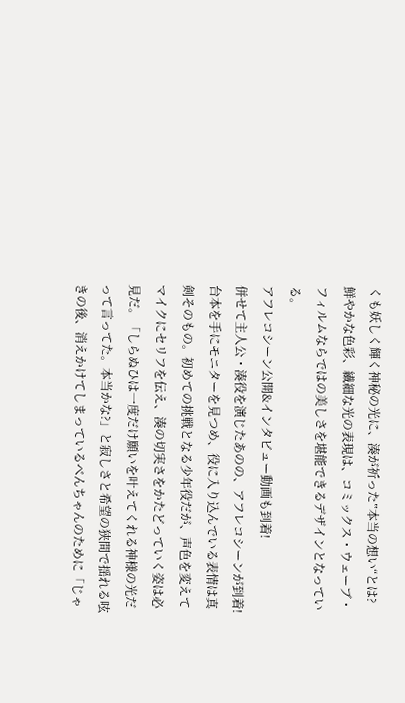くも妖しく輝く神秘の光に、湊が祈った‟本当の想い“とは?
鮮やかな色彩、繊細な光の表現は、コミックス・ウェーブ・フィルムならではの美しさを堪能できるデザインとなっている。
アフレコシーン公開&インタビュー動画も到着!
併せて主人公・湊役を演じたあのの、アフレコシーンが到着!台本を手にモニターを見つめ、役に入り込んでいる表情は真剣そのもの。初めての挑戦となる少年役だが、声色を変えてマイクにセリフを伝え、湊の切実さをかたどっていく姿は必見だ。「しらぬひは一度だけ願いを叶えてくれる神様の光だって言ってた。本当かな?」と寂しさと希望の狭間で揺れる呟きの後、消えかけてしまっているべんちゃんのために「じゃ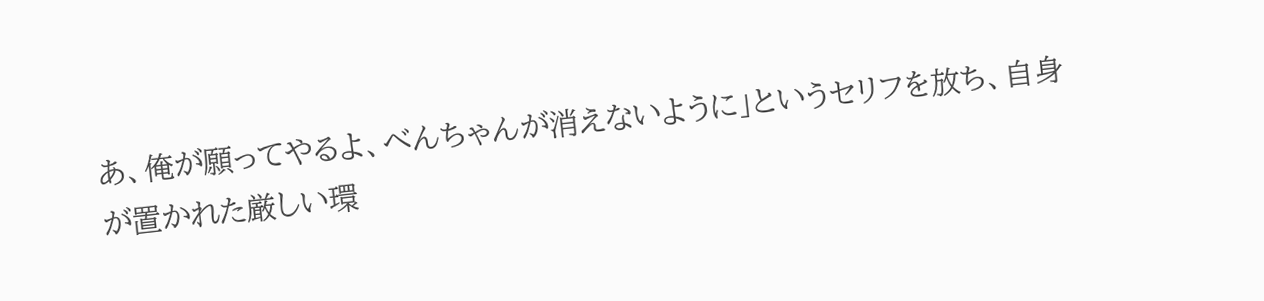あ、俺が願ってやるよ、べんちゃんが消えないように」というセリフを放ち、自身が置かれた厳しい環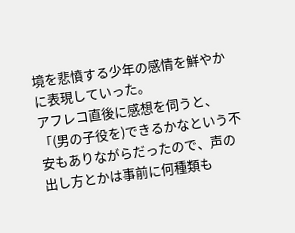境を悲憤する少年の感情を鮮やかに表現していった。
アフレコ直後に感想を伺うと、「(男の子役を)できるかなという不安もありながらだったので、声の出し方とかは事前に何種類も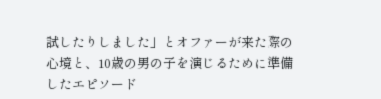試したりしました」とオファーが来た際の心境と、10歳の男の子を演じるために準備したエピソード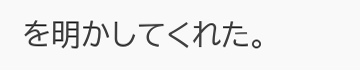を明かしてくれた。